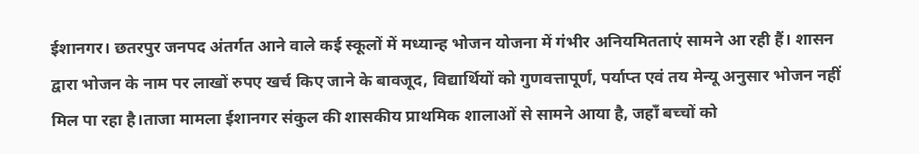ईशानगर। छतरपुर जनपद अंतर्गत आने वाले कई स्कूलों में मध्यान्ह भोजन योजना में गंभीर अनियमितताएं सामने आ रही हैं। शासन द्वारा भोजन के नाम पर लाखों रुपए खर्च किए जाने के बावजूद, विद्यार्थियों को गुणवत्तापूर्ण, पर्याप्त एवं तय मेन्यू अनुसार भोजन नहीं मिल पा रहा है।ताजा मामला ईशानगर संकुल की शासकीय प्राथमिक शालाओं से सामने आया है, जहाँ बच्चों को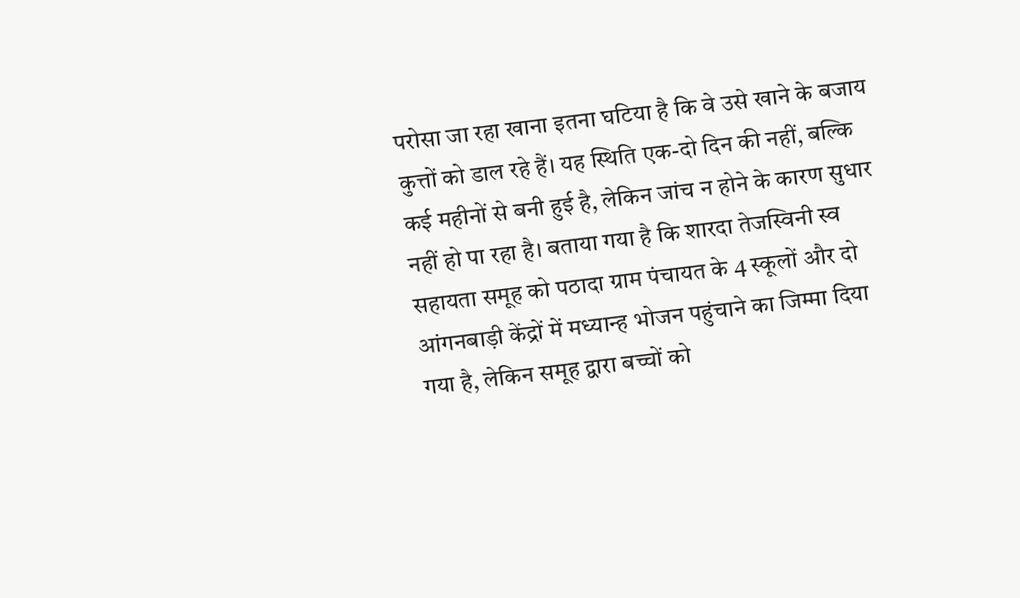परोसा जा रहा खाना इतना घटिया है कि वे उसे खाने के बजाय कुत्तों को डाल रहे हैं। यह स्थिति एक-दो दिन की नहीं, बल्कि कई महीनों से बनी हुई है, लेकिन जांच न होने के कारण सुधार नहीं हो पा रहा है। बताया गया है कि शारदा तेजस्विनी स्व सहायता समूह को पठादा ग्राम पंचायत के 4 स्कूलों और दो आंगनबाड़ी केंद्रों में मध्यान्ह भोजन पहुंचाने का जिम्मा दिया गया है, लेकिन समूह द्वारा बच्चों को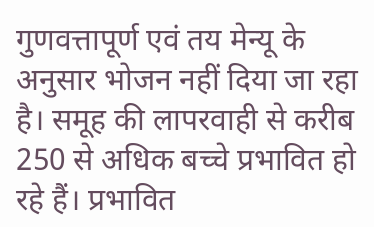गुणवत्तापूर्ण एवं तय मेन्यू के अनुसार भोजन नहीं दिया जा रहा है। समूह की लापरवाही से करीब 250 से अधिक बच्चे प्रभावित हो रहे हैं। प्रभावित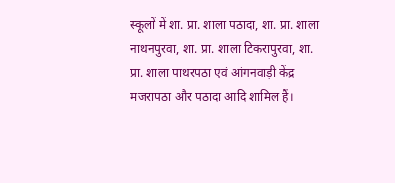स्कूलों में शा. प्रा. शाला पठादा, शा. प्रा. शाला नाथनपुरवा, शा. प्रा. शाला टिकरापुरवा, शा. प्रा. शाला पाथरपठा एवं आंगनवाड़ी केंद्र मजरापठा और पठादा आदि शामिल हैं।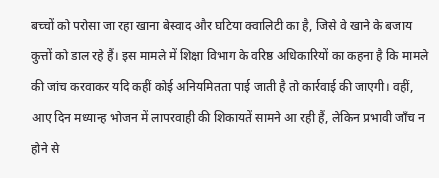बच्चों को परोसा जा रहा खाना बेस्वाद और घटिया क्वालिटी का है, जिसे वे खाने के बजाय कुत्तों को डाल रहे हैं। इस मामले में शिक्षा विभाग के वरिष्ठ अधिकारियों का कहना है कि मामले की जांच करवाकर यदि कहीं कोई अनियमितता पाई जाती है तो कार्रवाई की जाएगी। वहीं, आए दिन मध्यान्ह भोजन में लापरवाही की शिकायतें सामने आ रही हैं, लेकिन प्रभावी जाँच न होने से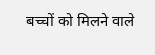बच्चों को मिलने वाले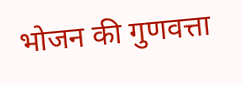भोजन की गुणवत्ता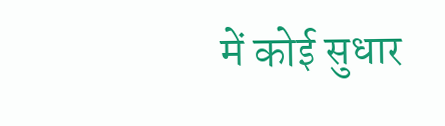में कोई सुधार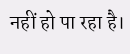नहीं हो पा रहा है।